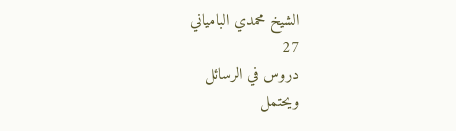الشيخ محمدي البامياني
27
دروس في الرسائل
ويحتمل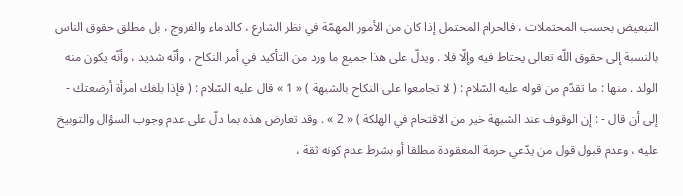التبعيض بحسب المحتملات ، فالحرام المحتمل إذا كان من الأمور المهمّة في نظر الشارع ، كالدماء والفروج ، بل مطلق حقوق الناس بالنسبة إلى حقوق اللّه تعالى يحتاط فيه وإلّا فلا . ويدلّ على هذا جميع ما ورد من التأكيد في أمر النكاح ، وأنّه شديد ، وأنّه يكون منه الولد . منها : ما تقدّم من قوله عليه السّلام : ( لا تجامعوا على النكاح بالشبهة ) « 1 » قال عليه السّلام : ( فإذا بلغك امرأة أرضعتك - إلى أن قال - : إن الوقوف عند الشبهة خير من الاقتحام في الهلكة ) « 2 » . وقد تعارض هذه بما دلّ على عدم وجوب السؤال والتوبيخ عليه ، وعدم قبول قول من يدّعي حرمة المعقودة مطلقا أو بشرط عدم كونه ثقة ،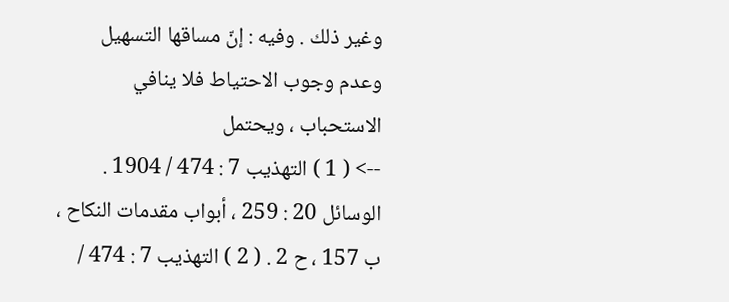وغير ذلك . وفيه : إنّ مساقها التسهيل وعدم وجوب الاحتياط فلا ينافي الاستحباب ، ويحتمل
--> ( 1 ) التهذيب 7 : 474 / 1904 . الوسائل 20 : 259 ، أبواب مقدمات النكاح ، ب 157 ، ح 2 . ( 2 ) التهذيب 7 : 474 /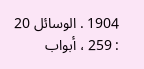1904 . الوسائل 20 : 259 ، أبواب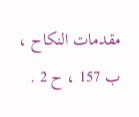مقدمات النكاح ، ب 157 ، ح 2 .